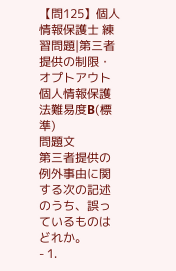【問125】個人情報保護士 練習問題|第三者提供の制限・オプトアウト
個人情報保護法難易度B(標準)
問題文
第三者提供の例外事由に関する次の記述のうち、誤っているものはどれか。
- 1.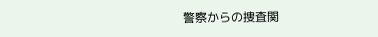警察からの捜査関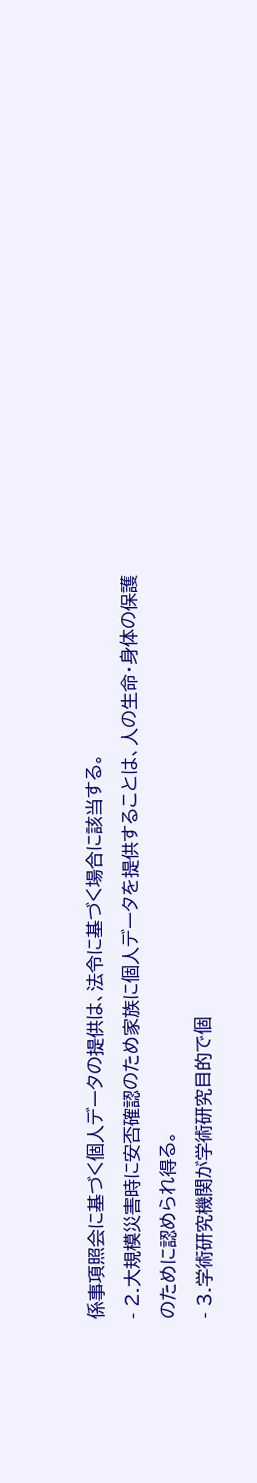係事項照会に基づく個人データの提供は、法令に基づく場合に該当する。
- 2.大規模災害時に安否確認のため家族に個人データを提供することは、人の生命・身体の保護のために認められ得る。
- 3.学術研究機関が学術研究目的で個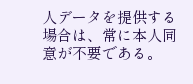人データを提供する場合は、常に本人同意が不要である。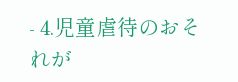- 4.児童虐待のおそれが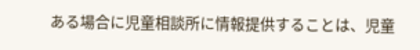ある場合に児童相談所に情報提供することは、児童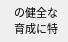の健全な育成に特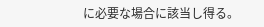に必要な場合に該当し得る。